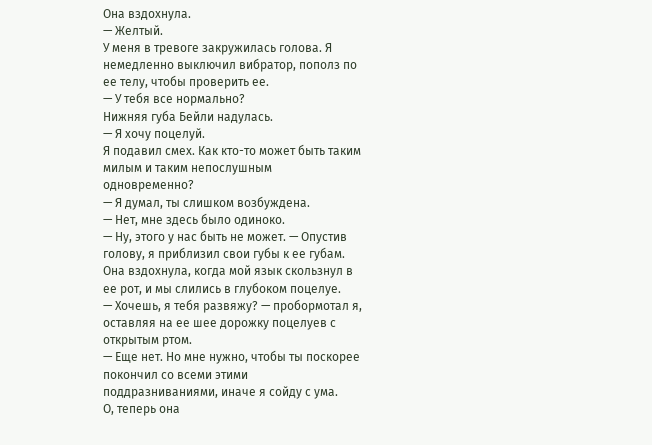Она вздохнула.
— Желтый.
У меня в тревоге закружилась голова. Я немедленно выключил вибратор, пополз по ее телу, чтобы проверить ее.
— У тебя все нормально?
Нижняя губа Бейли надулась.
— Я хочу поцелуй.
Я подавил смех. Как кто-то может быть таким милым и таким непослушным одновременно?
— Я думал, ты слишком возбуждена.
— Нет, мне здесь было одиноко.
— Ну, этого у нас быть не может. — Опустив голову, я приблизил свои губы к ее губам. Она вздохнула, когда мой язык скользнул в ее рот, и мы слились в глубоком поцелуе.
— Хочешь, я тебя развяжу? — пробормотал я, оставляя на ее шее дорожку поцелуев с открытым ртом.
— Еще нет. Но мне нужно, чтобы ты поскорее покончил со всеми этими поддразниваниями, иначе я сойду с ума.
О, теперь она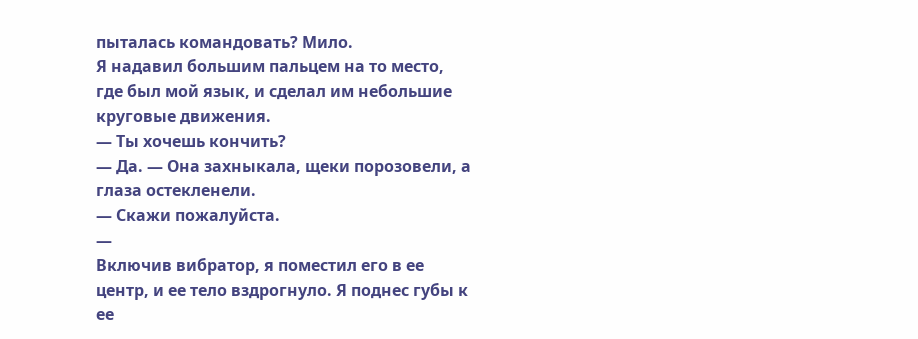пыталась командовать? Мило.
Я надавил большим пальцем на то место, где был мой язык, и сделал им небольшие круговые движения.
— Ты хочешь кончить?
— Да. — Она захныкала, щеки порозовели, а глаза остекленели.
— Скажи пожалуйста.
—
Включив вибратор, я поместил его в ее центр, и ее тело вздрогнуло. Я поднес губы к ее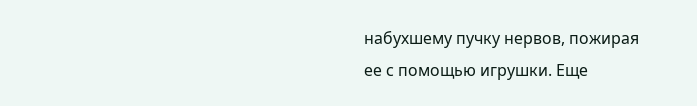набухшему пучку нервов, пожирая ее с помощью игрушки. Еще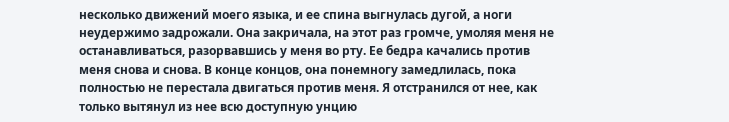несколько движений моего языка, и ее спина выгнулась дугой, а ноги неудержимо задрожали. Она закричала, на этот раз громче, умоляя меня не останавливаться, разорвавшись у меня во рту. Ее бедра качались против меня снова и снова. В конце концов, она понемногу замедлилась, пока полностью не перестала двигаться против меня. Я отстранился от нее, как только вытянул из нее всю доступную унцию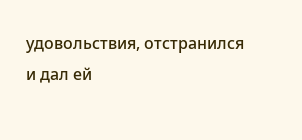удовольствия, отстранился и дал ей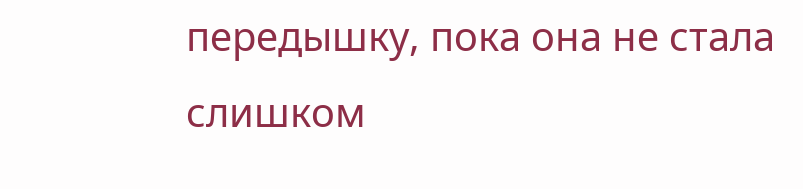передышку, пока она не стала слишком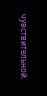чувствительной.